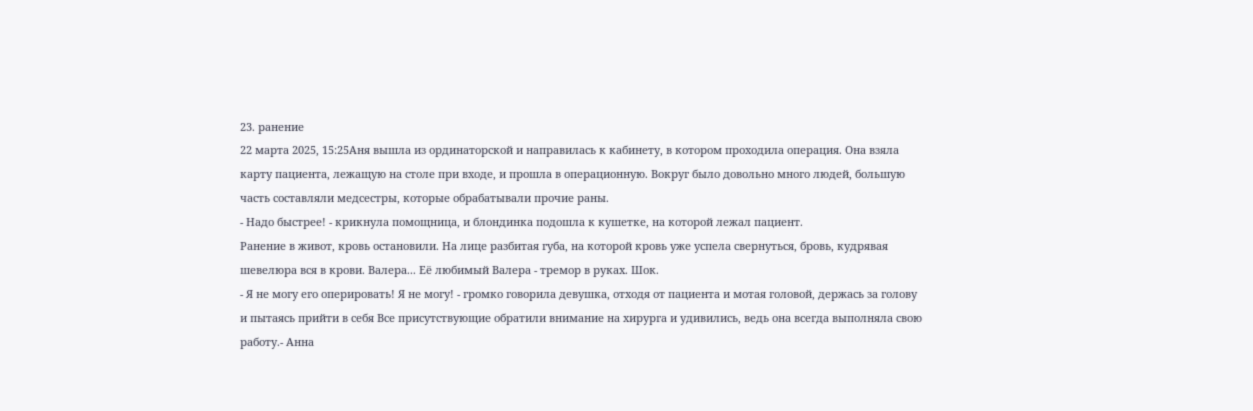23. ранение
22 марта 2025, 15:25Аня вышла из ординаторской и направилась к кабинету, в котором проходила операция. Она взяла карту пациента, лежащую на столе при входе, и прошла в операционную. Вокруг было довольно много людей, большую часть составляли медсестры, которые обрабатывали прочие раны.
- Надо быстрее! - крикнула помощница, и блондинка подошла к кушетке, на которой лежал пациент.
Ранение в живот, кровь остановили. На лице разбитая губа, на которой кровь уже успела свернуться, бровь, кудрявая шевелюра вся в крови. Валера... Её любимый Валера - тремор в руках. Шок.
- Я не могу его оперировать! Я не могу! - громко говорила девушка, отходя от пациента и мотая головой, держась за голову и пытаясь прийти в себя Все присутствующие обратили внимание на хирурга и удивились, ведь она всегда выполняла свою работу.- Анна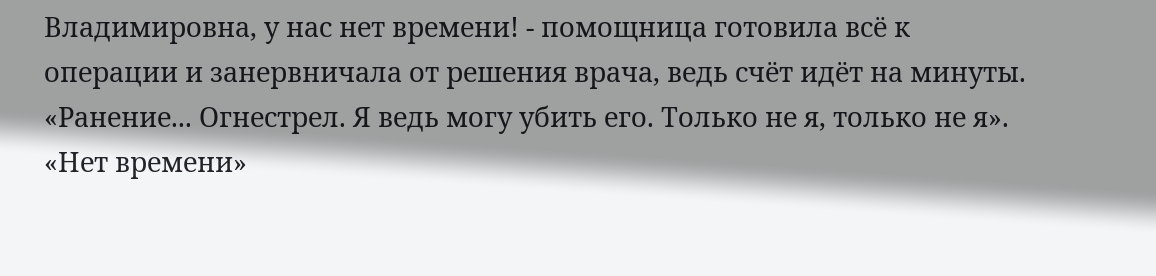Владимировна, у нас нет времени! - помощница готовила всё к операции и занервничала от решения врача, ведь счёт идёт на минуты.
«Ранение... Огнестрел. Я ведь могу убить его. Только не я, только не я».
«Нет времени»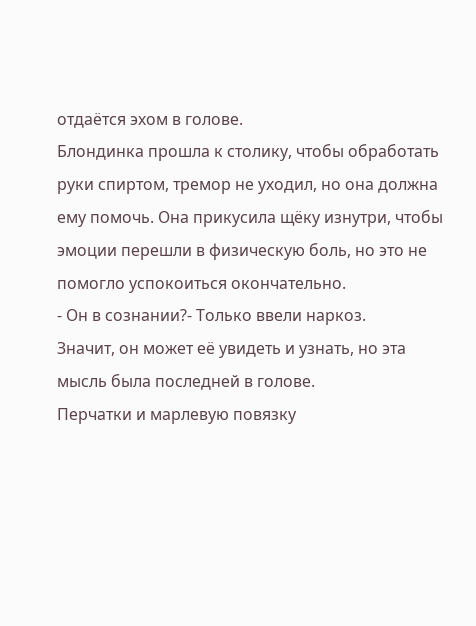отдаётся эхом в голове.
Блондинка прошла к столику, чтобы обработать руки спиртом, тремор не уходил, но она должна ему помочь. Она прикусила щёку изнутри, чтобы эмоции перешли в физическую боль, но это не помогло успокоиться окончательно.
- Он в сознании?- Только ввели наркоз.
Значит, он может её увидеть и узнать, но эта мысль была последней в голове.
Перчатки и марлевую повязку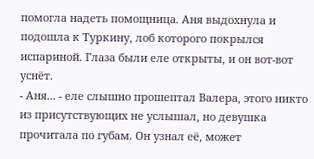помогла надеть помощница. Аня выдохнула и подошла к Туркину, лоб которого покрылся испариной. Глаза были еле открыты, и он вот-вот уснёт.
- Аня... - еле слышно прошептал Валера, этого никто из присутствующих не услышал, но девушка прочитала по губам. Он узнал её, может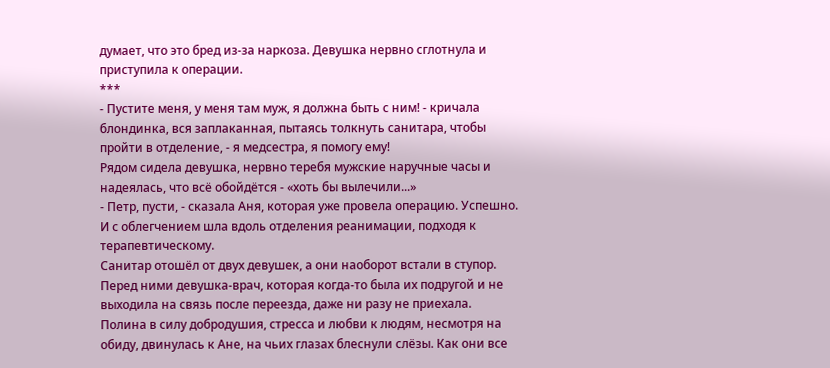думает, что это бред из-за наркоза. Девушка нервно сглотнула и приступила к операции.
***
- Пустите меня, у меня там муж, я должна быть с ним! - кричала блондинка, вся заплаканная, пытаясь толкнуть санитара, чтобы пройти в отделение, - я медсестра, я помогу ему!
Рядом сидела девушка, нервно теребя мужские наручные часы и надеялась, что всё обойдётся - «хоть бы вылечили...»
- Петр, пусти, - сказала Аня, которая уже провела операцию. Успешно. И с облегчением шла вдоль отделения реанимации, подходя к терапевтическому.
Санитар отошёл от двух девушек, а они наоборот встали в ступор. Перед ними девушка-врач, которая когда-то была их подругой и не выходила на связь после переезда, даже ни разу не приехала.
Полина в силу добродушия, стресса и любви к людям, несмотря на обиду, двинулась к Ане, на чьих глазах блеснули слёзы. Как они все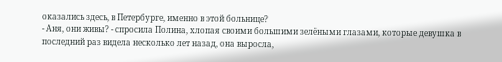оказались здесь, в Петербурге, именно в этой больнице?
- Аня, они живы? - спросила Полина, хлопая своими большими зелёными глазами, которые девушка в последний раз видела несколько лет назад, она выросла,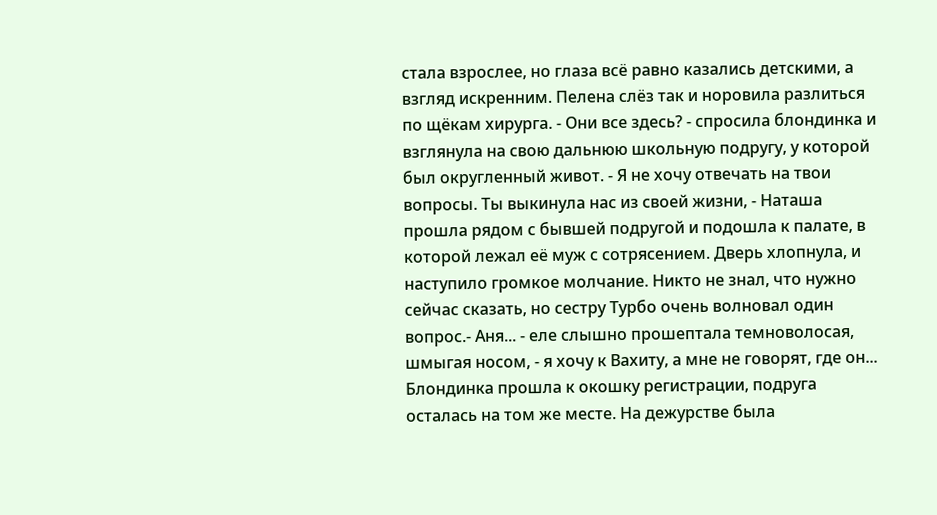стала взрослее, но глаза всё равно казались детскими, а взгляд искренним. Пелена слёз так и норовила разлиться по щёкам хирурга. - Они все здесь? - спросила блондинка и взглянула на свою дальнюю школьную подругу, у которой был округленный живот. - Я не хочу отвечать на твои вопросы. Ты выкинула нас из своей жизни, - Наташа прошла рядом с бывшей подругой и подошла к палате, в которой лежал её муж с сотрясением. Дверь хлопнула, и наступило громкое молчание. Никто не знал, что нужно сейчас сказать, но сестру Турбо очень волновал один вопрос.- Аня... - еле слышно прошептала темноволосая, шмыгая носом, - я хочу к Вахиту, а мне не говорят, где он...
Блондинка прошла к окошку регистрации, подруга осталась на том же месте. На дежурстве была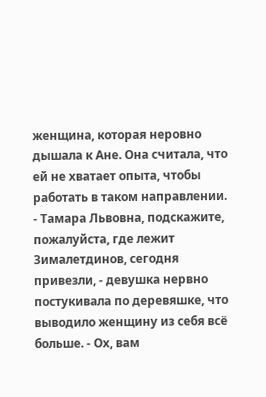женщина, которая неровно дышала к Ане. Она считала, что ей не хватает опыта, чтобы работать в таком направлении.
- Тамара Львовна, подскажите, пожалуйста, где лежит Зималетдинов, сегодня привезли, - девушка нервно постукивала по деревяшке, что выводило женщину из себя всё больше. - Ох, вам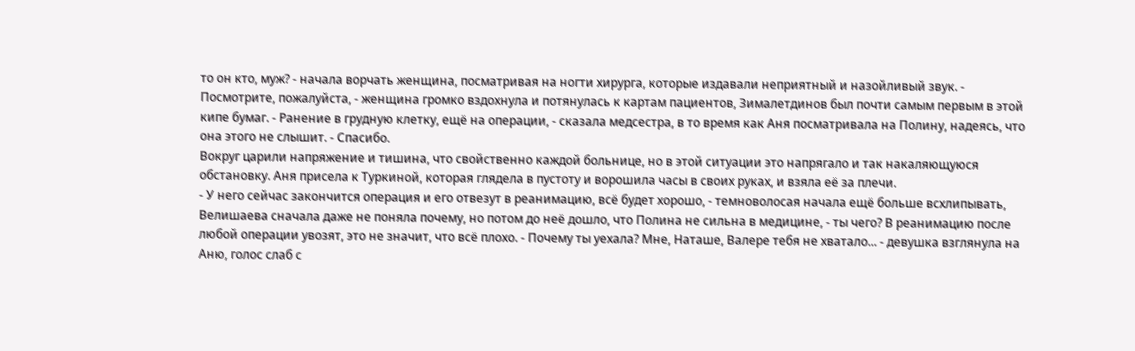то он кто, муж? - начала ворчать женщина, посматривая на ногти хирурга, которые издавали неприятный и назойливый звук. - Посмотрите, пожалуйста, - женщина громко вздохнула и потянулась к картам пациентов, Зималетдинов был почти самым первым в этой кипе бумаг. - Ранение в грудную клетку, ещё на операции, - сказала медсестра, в то время как Аня посматривала на Полину, надеясь, что она этого не слышит. - Спасибо.
Вокруг царили напряжение и тишина, что свойственно каждой больнице, но в этой ситуации это напрягало и так накаляющуюся обстановку. Аня присела к Туркиной, которая глядела в пустоту и ворошила часы в своих руках, и взяла её за плечи.
- У него сейчас закончится операция и его отвезут в реанимацию, всё будет хорошо, - темноволосая начала ещё больше всхлипывать, Велишаева сначала даже не поняла почему, но потом до неё дошло, что Полина не сильна в медицине, - ты чего? В реанимацию после любой операции увозят, это не значит, что всё плохо. - Почему ты уехала? Мне, Наташе, Валере тебя не хватало... - девушка взглянула на Аню, голос слаб с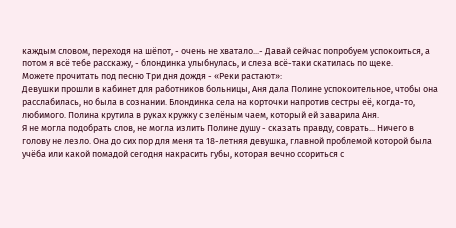каждым словом, переходя на шёпот, - очень не хватало...- Давай сейчас попробуем успокоиться, а потом я всё тебе расскажу, - блондинка улыбнулась, и слеза всё-таки скатилась по щеке.
Можете прочитать под песню Три дня дождя - «Реки растают»:
Девушки прошли в кабинет для работников больницы, Аня дала Полине успокоительное, чтобы она расслабилась, но была в сознании. Блондинка села на корточки напротив сестры её, когда-то, любимого. Полина крутила в руках кружку с зелёным чаем, который ей заварила Аня.
Я не могла подобрать слов, не могла излить Полине душу - сказать правду, соврать... Ничего в голову не лезло. Она до сих пор для меня та 18-летняя девушка, главной проблемой которой была учёба или какой помадой сегодня накрасить губы, которая вечно ссориться с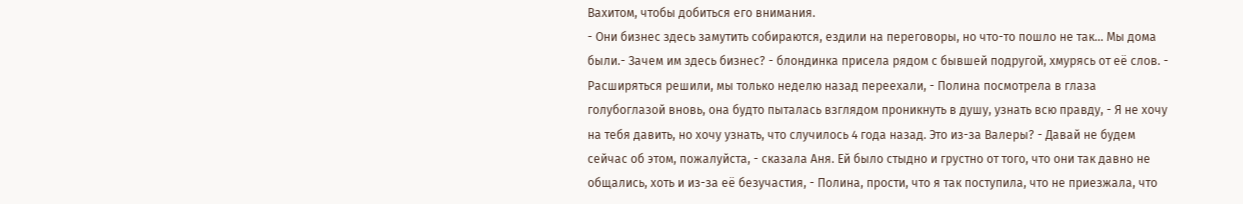Вахитом, чтобы добиться его внимания.
- Они бизнес здесь замутить собираются, ездили на переговоры, но что-то пошло не так... Мы дома были.- Зачем им здесь бизнес? - блондинка присела рядом с бывшей подругой, хмурясь от её слов. - Расширяться решили, мы только неделю назад переехали, - Полина посмотрела в глаза голубоглазой вновь, она будто пыталась взглядом проникнуть в душу, узнать всю правду, - Я не хочу на тебя давить, но хочу узнать, что случилось 4 года назад. Это из-за Валеры? - Давай не будем сейчас об этом, пожалуйста, - сказала Аня. Ей было стыдно и грустно от того, что они так давно не общались, хоть и из-за её безучастия, - Полина, прости, что я так поступила, что не приезжала, что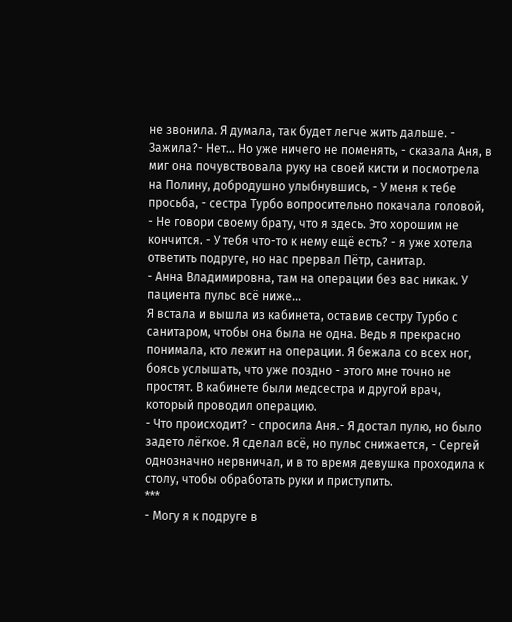не звонила. Я думала, так будет легче жить дальше. - Зажила?- Нет... Но уже ничего не поменять, - сказала Аня, в миг она почувствовала руку на своей кисти и посмотрела на Полину, добродушно улыбнувшись, - У меня к тебе просьба, - сестра Турбо вопросительно покачала головой, - Не говори своему брату, что я здесь. Это хорошим не кончится. - У тебя что-то к нему ещё есть? - я уже хотела ответить подруге, но нас прервал Пётр, санитар.
- Анна Владимировна, там на операции без вас никак. У пациента пульс всё ниже...
Я встала и вышла из кабинета, оставив сестру Турбо с санитаром, чтобы она была не одна. Ведь я прекрасно понимала, кто лежит на операции. Я бежала со всех ног, боясь услышать, что уже поздно - этого мне точно не простят. В кабинете были медсестра и другой врач, который проводил операцию.
- Что происходит? - спросила Аня.- Я достал пулю, но было задето лёгкое. Я сделал всё, но пульс снижается, - Сергей однозначно нервничал, и в то время девушка проходила к столу, чтобы обработать руки и приступить.
***
- Могу я к подруге в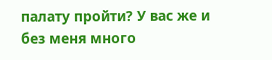палату пройти? У вас же и без меня много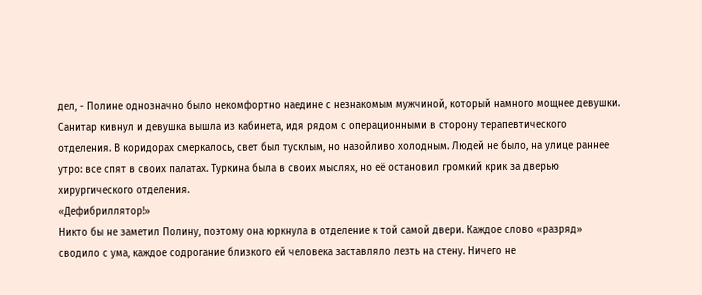дел, - Полине однозначно было некомфортно наедине с незнакомым мужчиной, который намного мощнее девушки.
Санитар кивнул и девушка вышла из кабинета, идя рядом с операционными в сторону терапевтического отделения. В коридорах смеркалось, свет был тусклым, но назойливо холодным. Людей не было, на улице раннее утро: все спят в своих палатах. Туркина была в своих мыслях, но её остановил громкий крик за дверью хирургического отделения.
«Дефибриллятор!»
Никто бы не заметил Полину, поэтому она юркнула в отделение к той самой двери. Каждое слово «разряд» сводило с ума, каждое содрогание близкого ей человека заставляло лезть на стену. Ничего не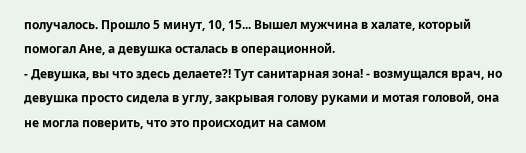получалось. Прошло 5 минут, 10, 15... Вышел мужчина в халате, который помогал Ане, а девушка осталась в операционной.
- Девушка, вы что здесь делаете?! Тут санитарная зона! - возмущался врач, но девушка просто сидела в углу, закрывая голову руками и мотая головой, она не могла поверить, что это происходит на самом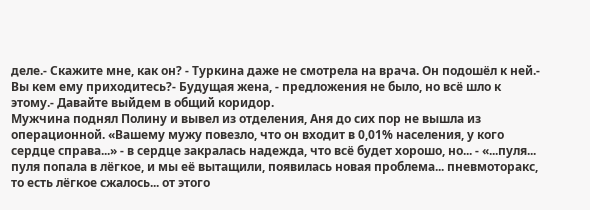деле.- Скажите мне, как он? - Туркина даже не смотрела на врача. Он подошёл к ней.- Вы кем ему приходитесь?- Будущая жена, - предложения не было, но всё шло к этому.- Давайте выйдем в общий коридор.
Мужчина поднял Полину и вывел из отделения, Аня до сих пор не вышла из операционной. «Вашему мужу повезло, что он входит в 0,01% населения, у кого сердце справа...» - в сердце закралась надежда, что всё будет хорошо, но... - «...пуля... пуля попала в лёгкое, и мы её вытащили, появилась новая проблема... пневмоторакс, то есть лёгкое сжалось... от этого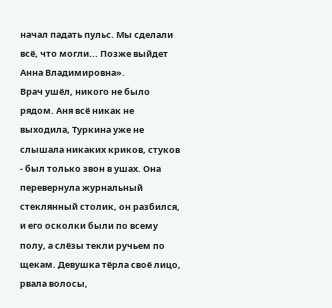начал падать пульс. Мы сделали всё, что могли... Позже выйдет Анна Владимировна».
Врач ушёл, никого не было рядом. Аня всё никак не выходила, Туркина уже не слышала никаких криков, стуков - был только звон в ушах. Она перевернула журнальный стеклянный столик, он разбился, и его осколки были по всему полу, а слёзы текли ручьем по щекам. Девушка тёрла своё лицо, рвала волосы,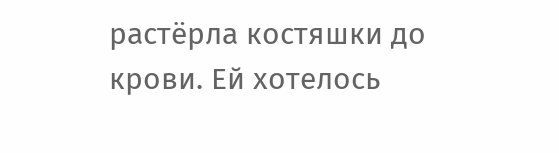растёрла костяшки до крови. Ей хотелось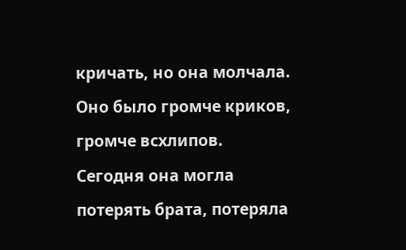кричать, но она молчала. Оно было громче криков, громче всхлипов. Сегодня она могла потерять брата, потеряла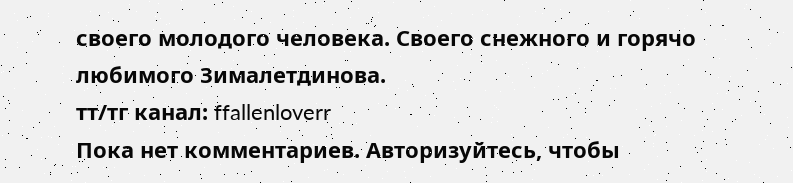своего молодого человека. Своего снежного и горячо любимого Зималетдинова.
тт/тг канал: ffallenloverr
Пока нет комментариев. Авторизуйтесь, чтобы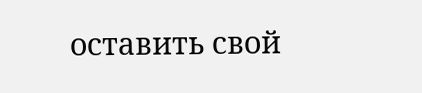оставить свой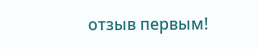отзыв первым!